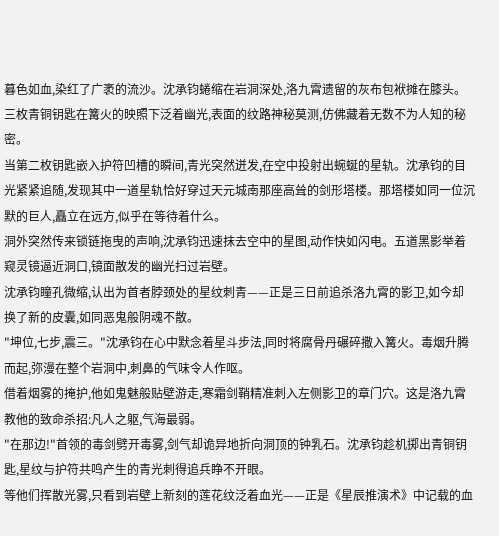暮色如血,染红了广袤的流沙。沈承钧蜷缩在岩洞深处,洛九霄遗留的灰布包袱摊在膝头。三枚青铜钥匙在篝火的映照下泛着幽光,表面的纹路神秘莫测,仿佛藏着无数不为人知的秘密。
当第二枚钥匙嵌入护符凹槽的瞬间,青光突然迸发,在空中投射出蜿蜒的星轨。沈承钧的目光紧紧追随,发现其中一道星轨恰好穿过天元城南那座高耸的剑形塔楼。那塔楼如同一位沉默的巨人,矗立在远方,似乎在等待着什么。
洞外突然传来锁链拖曳的声响,沈承钧迅速抹去空中的星图,动作快如闪电。五道黑影举着窥灵镜逼近洞口,镜面散发的幽光扫过岩壁。
沈承钧瞳孔微缩,认出为首者脖颈处的星纹刺青——正是三日前追杀洛九霄的影卫,如今却换了新的皮囊,如同恶鬼般阴魂不散。
"坤位,七步,震三。"沈承钧在心中默念着星斗步法,同时将腐骨丹碾碎撒入篝火。毒烟升腾而起,弥漫在整个岩洞中,刺鼻的气味令人作呕。
借着烟雾的掩护,他如鬼魅般贴壁游走,寒霜剑鞘精准刺入左侧影卫的章门穴。这是洛九霄教他的致命杀招:凡人之躯,气海最弱。
"在那边!"首领的毒剑劈开毒雾,剑气却诡异地折向洞顶的钟乳石。沈承钧趁机掷出青铜钥匙,星纹与护符共鸣产生的青光刺得追兵睁不开眼。
等他们挥散光雾,只看到岩壁上新刻的莲花纹泛着血光——正是《星辰推演术》中记载的血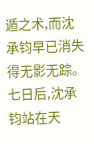遁之术,而沈承钧早已消失得无影无踪。
七日后,沈承钧站在天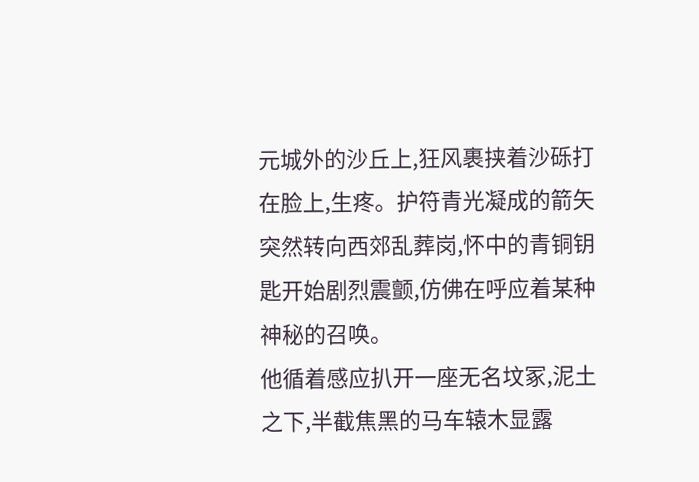元城外的沙丘上,狂风裹挟着沙砾打在脸上,生疼。护符青光凝成的箭矢突然转向西郊乱葬岗,怀中的青铜钥匙开始剧烈震颤,仿佛在呼应着某种神秘的召唤。
他循着感应扒开一座无名坟冢,泥土之下,半截焦黑的马车辕木显露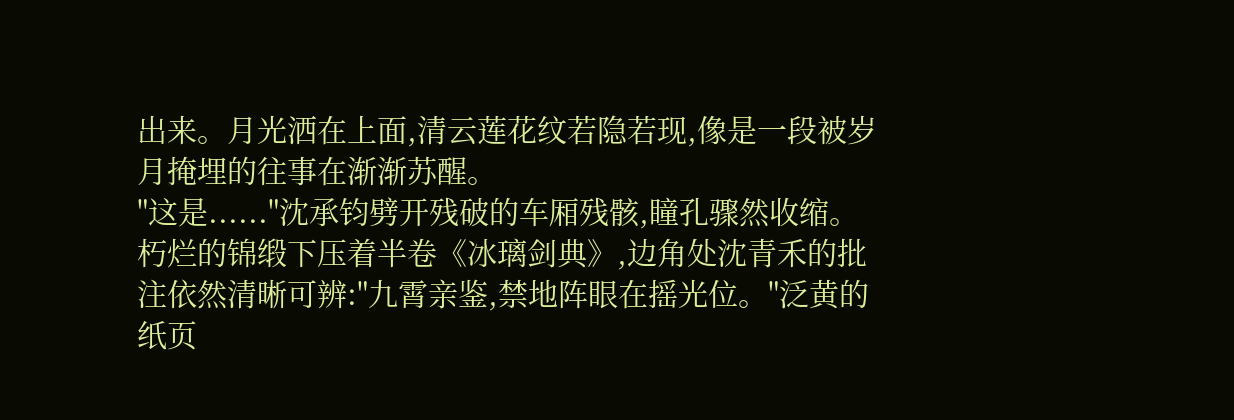出来。月光洒在上面,清云莲花纹若隐若现,像是一段被岁月掩埋的往事在渐渐苏醒。
"这是......"沈承钧劈开残破的车厢残骸,瞳孔骤然收缩。朽烂的锦缎下压着半卷《冰璃剑典》,边角处沈青禾的批注依然清晰可辨:"九霄亲鉴,禁地阵眼在摇光位。"泛黄的纸页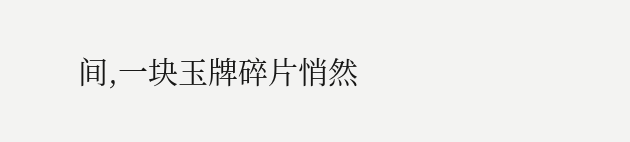间,一块玉牌碎片悄然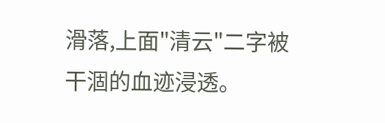滑落,上面"清云"二字被干涸的血迹浸透。